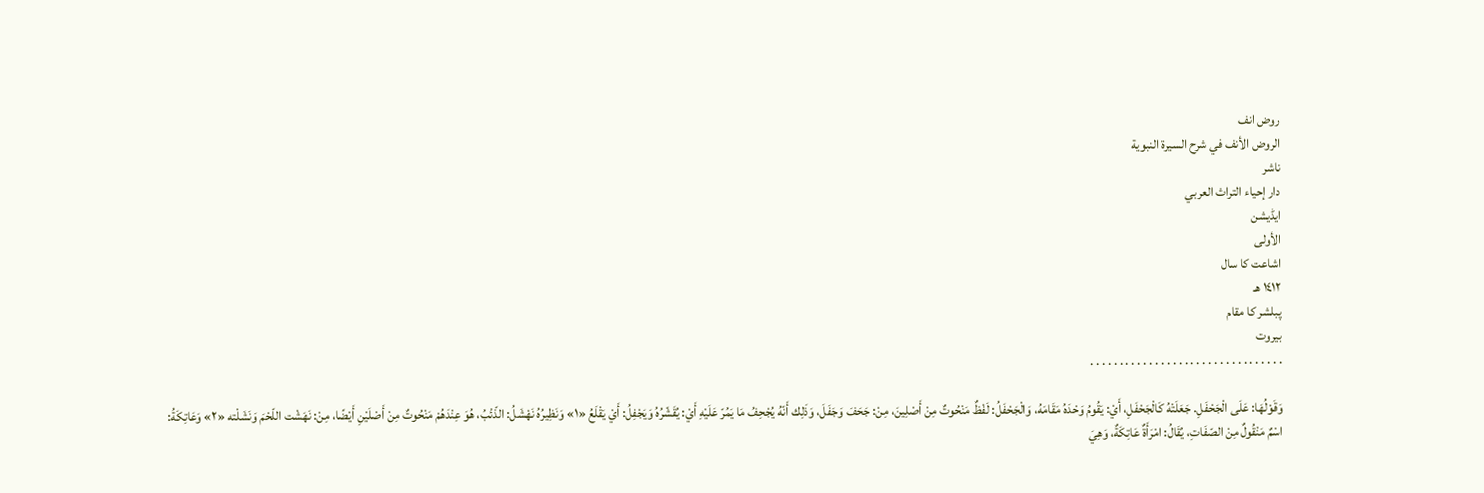روض انف
الروض الأنف في شرح السيرة النبوية
ناشر
دار إحياء التراث العربي
ایڈیشن
الأولى
اشاعت کا سال
١٤١٢ هـ
پبلشر کا مقام
بيروت
. . . . . . . . . . . . . . . . . . . . . . . . . . . . . . . . .

وَقَوْلُهَا: عَلَى الْجَحْفَلِ. جَعَلَتْهُ كَالْجَحْفَلِ، أَيْ: يَقُومُ وَحْدَهُ مَقَامَهُ، وَالْجَحْفَلُ: لَفْظٌ مَنْحُوتٌ مِنْ أَصْلِينَ، مِنْ: جَحَفَ وَجَفَلَ، وَذَلِك أَنّهُ يُجْحِفُ مَا يَمُرّ عَلَيْهِ أَيْ: يُقَشّرُهُ وَيَجْفِلُ: أَيْ يَقْلَعُ «١» وَنَظِيرُهُ نَهْشَلُ: الذّئْبُ، هُوَ عِنْدَهُمْ مَنْحُوتٌ مِنْ أَصْلَيْنِ أَيْضًا، مِنْ: نَهَشْت اللّحْمَ وَنَشَلْته «٢» وَعَاتِكَةُ: اسْمٌ مَنْقُولٌ مِنْ الصّفَاتِ، يُقَالُ: امْرَأَةٌ عَاتِكَةٌ، وَهِيَ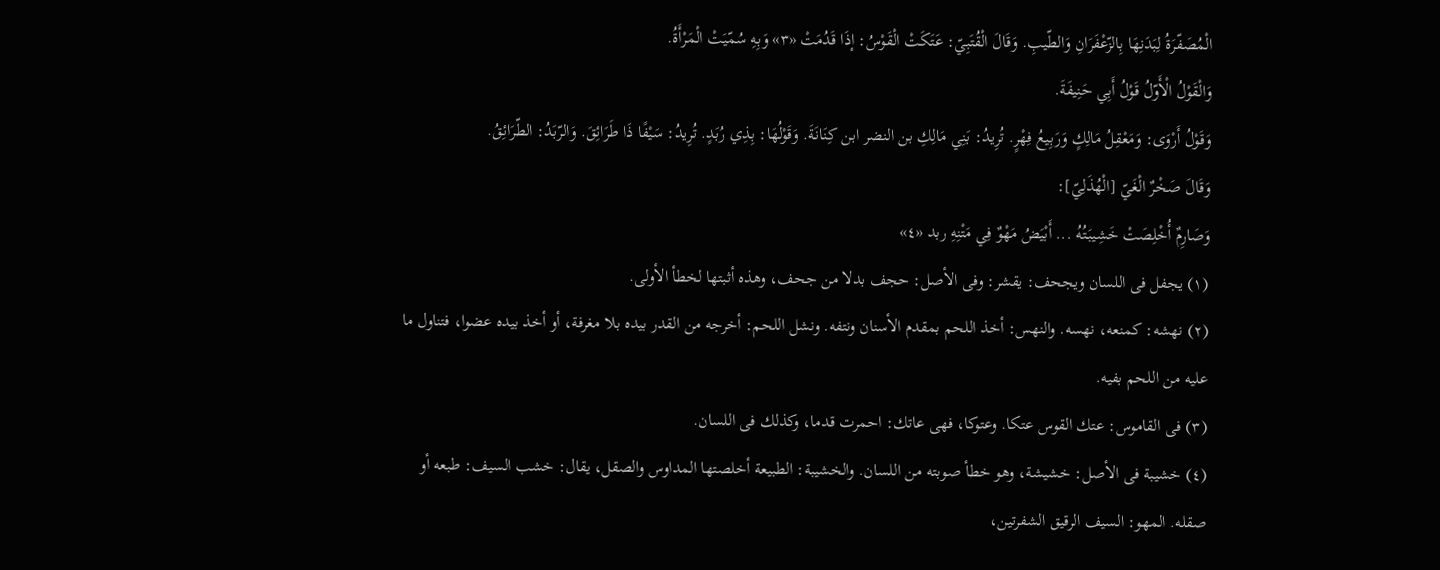الْمُصَفّرَةُ لِبَدَنِهَا بِالزّعْفَرَانِ وَالطّيبِ. وَقَالَ الْقُتَبِيّ: عَتَكَتْ الْقَوْسُ: إذَا قَدُمَتْ «٣» وَبِهِ سُمّيَتْ الْمَرْأَةُ.
وَالْقَوْلُ الْأَوّلُ قَوْلُ أَبِي حَنِيفَةَ.
وَقَوْلُ أَرْوَى: وَمَعْقِلُ مَالِكٍ وَرَبِيعُ فِهْرٍ. تُرِيدُ: بَنِي مَالِكِ بن النضر ابن كِنَانَةَ. وَقَوْلُهَا: بِذِي رُبَدٍ. تُرِيدُ: سَيْفًا ذَا طَرَائِقَ. وَالرّبَدُ: الطّرَائِقُ.
وَقَالَ صَخْرٌ الْغَيّ [الْهُذَلِيّ]:
وَصَارِمٌ أُخْلِصَتْ خَشِيبَتُهُ ... أَبْيَضُ مَهْوٌ فِي مَتْنِهِ ربد «٤»
(١) يجفل فى اللسان ويجحف: يقشر: وفى الأصل: حجف بدلا من جحف، وهذه أثبتها لخطأ الأولى.
(٢) نهشه: كمنعه، نهسه. والنهس: أخذ اللحم بمقدم الأسنان ونتفه. ونشل اللحم: أخرجه من القدر بيده بلا مغرفة، أو أخذ بيده عضوا، فتناول ما عليه من اللحم بفيه.
(٣) فى القاموس: عتك القوس عتكا. وعتوكا، فهى عاتك: احمرت قدما، وكذلك فى اللسان.
(٤) خشيبة فى الأصل: خشيشة، وهو خطأ صوبته من اللسان. والخشيبة: الطبيعة أخلصتها المداوس والصقل، يقال: خشب السيف: طبعه أو صقله. المهو: السيف الرقيق الشفرتين،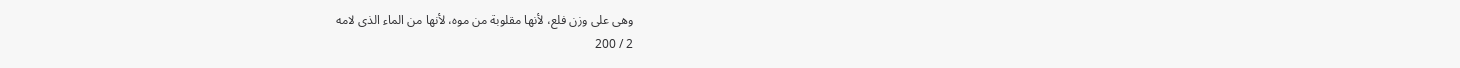وهى على وزن فلع، لأنها مقلوبة من موه، لأنها من الماء الذى لامه
2 / 200